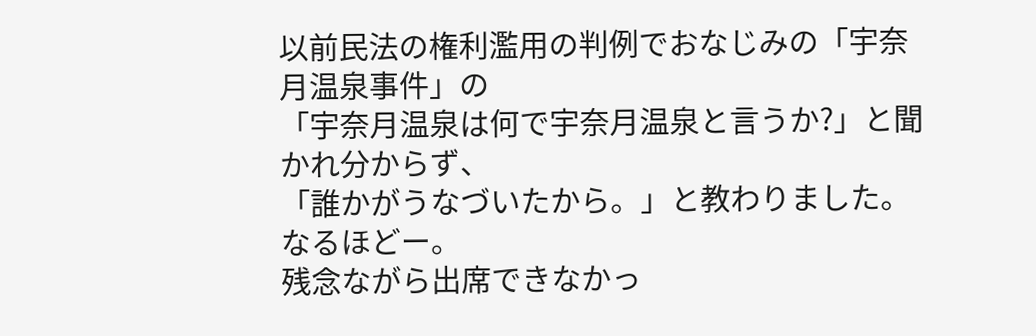以前民法の権利濫用の判例でおなじみの「宇奈月温泉事件」の
「宇奈月温泉は何で宇奈月温泉と言うか?」と聞かれ分からず、
「誰かがうなづいたから。」と教わりました。なるほどー。
残念ながら出席できなかっ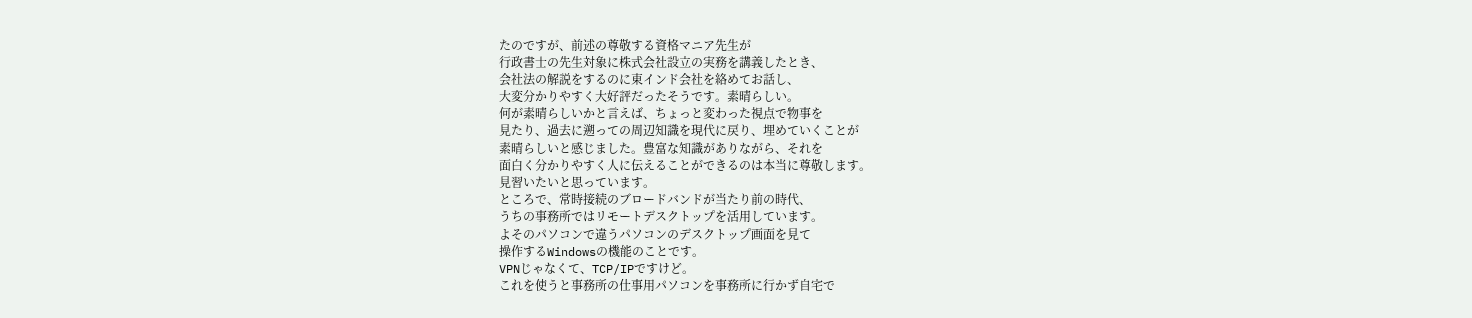たのですが、前述の尊敬する資格マニア先生が
行政書士の先生対象に株式会社設立の実務を講義したとき、
会社法の解説をするのに東インド会社を絡めてお話し、
大変分かりやすく大好評だったそうです。素晴らしい。
何が素晴らしいかと言えば、ちょっと変わった視点で物事を
見たり、過去に遡っての周辺知識を現代に戻り、埋めていくことが
素晴らしいと感じました。豊富な知識がありながら、それを
面白く分かりやすく人に伝えることができるのは本当に尊敬します。
見習いたいと思っています。
ところで、常時接続のブロードバンドが当たり前の時代、
うちの事務所ではリモートデスクトップを活用しています。
よそのパソコンで違うパソコンのデスクトップ画面を見て
操作するWindowsの機能のことです。
VPNじゃなくて、TCP/IPですけど。
これを使うと事務所の仕事用パソコンを事務所に行かず自宅で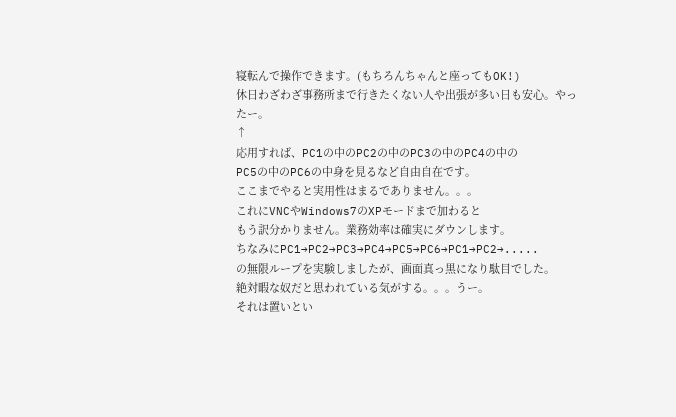寝転んで操作できます。(もちろんちゃんと座ってもOK!)
休日わざわざ事務所まで行きたくない人や出張が多い日も安心。やったー。
↑
応用すれば、PC1の中のPC2の中のPC3の中のPC4の中の
PC5の中のPC6の中身を見るなど自由自在です。
ここまでやると実用性はまるでありません。。。
これにVNCやWindows7のXPモードまで加わると
もう訳分かりません。業務効率は確実にダウンします。
ちなみにPC1→PC2→PC3→PC4→PC5→PC6→PC1→PC2→.....
の無限ループを実験しましたが、画面真っ黒になり駄目でした。
絶対暇な奴だと思われている気がする。。。うー。
それは置いとい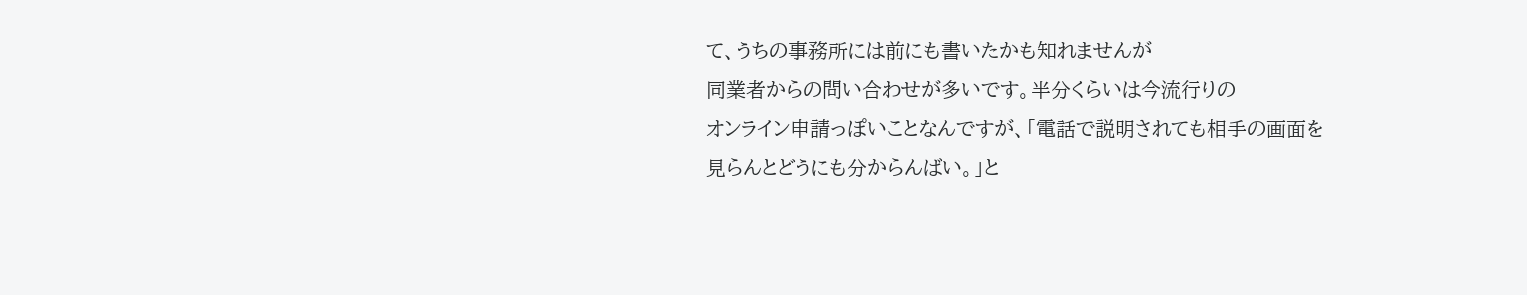て、うちの事務所には前にも書いたかも知れませんが
同業者からの問い合わせが多いです。半分くらいは今流行りの
オンライン申請っぽいことなんですが、「電話で説明されても相手の画面を
見らんとどうにも分からんばい。」と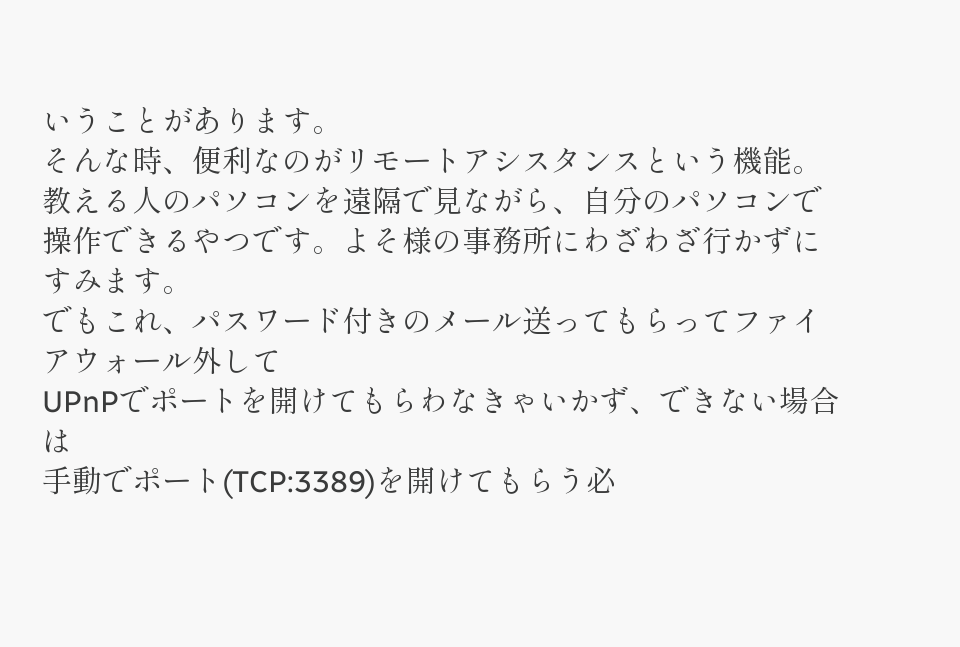いうことがあります。
そんな時、便利なのがリモートアシスタンスという機能。
教える人のパソコンを遠隔で見ながら、自分のパソコンで
操作できるやつです。よそ様の事務所にわざわざ行かずにすみます。
でもこれ、パスワード付きのメール送ってもらってファイアウォール外して
UPnPでポートを開けてもらわなきゃいかず、できない場合は
手動でポート(TCP:3389)を開けてもらう必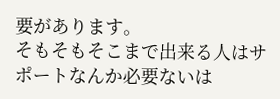要があります。
そもそもそこまで出来る人はサポートなんか必要ないは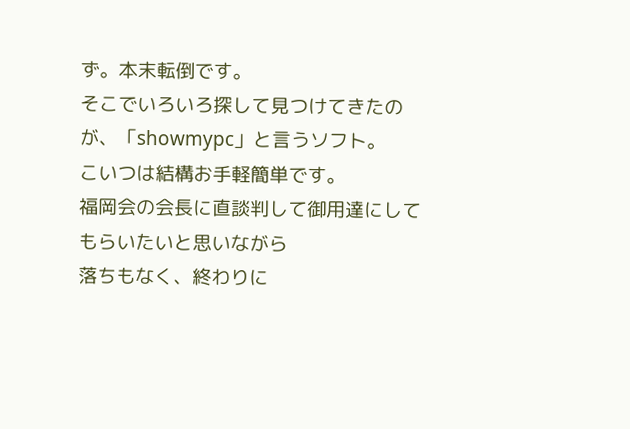ず。本末転倒です。
そこでいろいろ探して見つけてきたのが、「showmypc」と言うソフト。
こいつは結構お手軽簡単です。
福岡会の会長に直談判して御用達にしてもらいたいと思いながら
落ちもなく、終わりに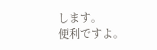します。
便利ですよ。